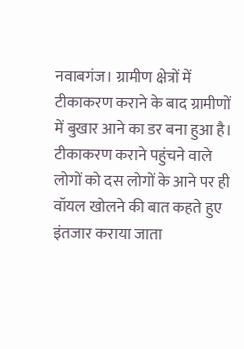नवाबगंज। ग्रामीण क्षेत्रों में टीकाकरण कराने के बाद ग्रामीणों में बुखार आने का डर बना हुआ है। टीकाकरण कराने पहुंचने वाले लोगों को दस लोगों के आने पर ही वॉयल खोलने की बात कहते हुए इंतजार कराया जाता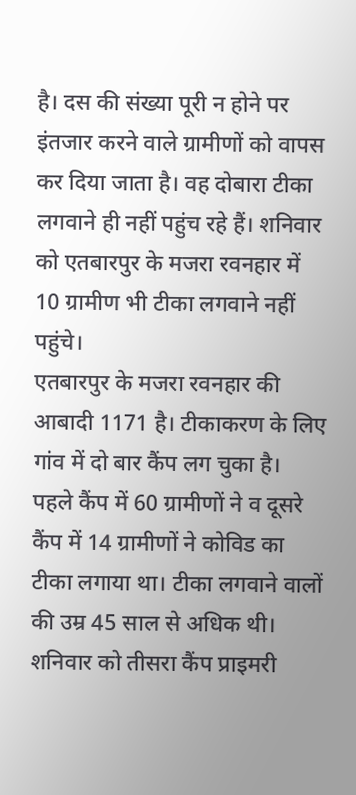है। दस की संख्या पूरी न होने पर इंतजार करने वाले ग्रामीणों को वापस कर दिया जाता है। वह दोबारा टीका लगवाने ही नहीं पहुंच रहे हैं। शनिवार को एतबारपुर के मजरा रवनहार में 10 ग्रामीण भी टीका लगवाने नहीं पहुंचे।
एतबारपुर के मजरा रवनहार की आबादी 1171 है। टीकाकरण के लिए गांव में दो बार कैंप लग चुका है। पहले कैंप में 60 ग्रामीणों ने व दूसरे कैंप में 14 ग्रामीणों ने कोविड का टीका लगाया था। टीका लगवाने वालों की उम्र 45 साल से अधिक थी। शनिवार को तीसरा कैंप प्राइमरी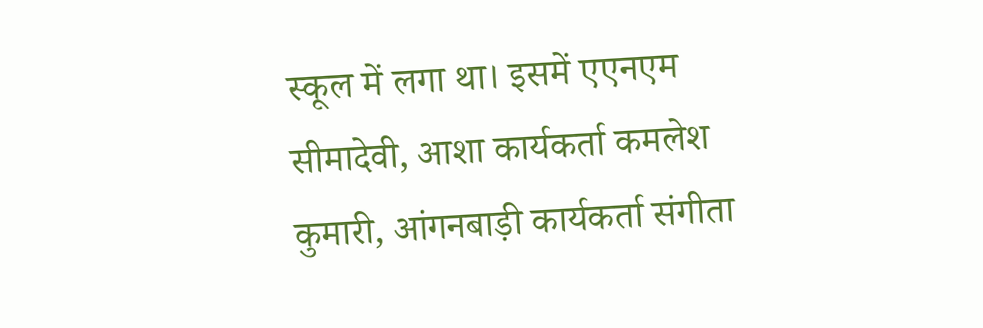स्कूल में लगा था। इसमें एएनएम सीमादेवी, आशा कार्यकर्ता कमलेश कुमारी, आंगनबाड़ी कार्यकर्ता संगीता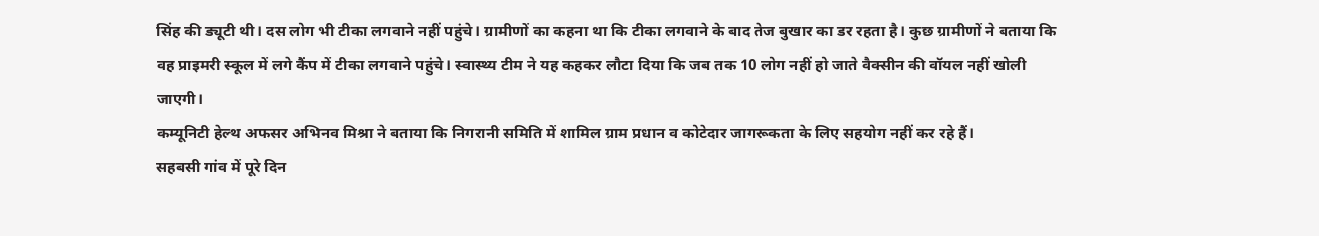सिंह की ड्यूटी थी। दस लोग भी टीका लगवाने नहीं पहुंचे। ग्रामीणों का कहना था कि टीका लगवाने के बाद तेज बुखार का डर रहता है। कुछ ग्रामीणों ने बताया कि वह प्राइमरी स्कूल में लगे कैंप में टीका लगवाने पहुंचे। स्वास्थ्य टीम ने यह कहकर लौटा दिया कि जब तक 10 लोग नहीं हो जाते वैक्सीन की वॉयल नहीं खोली जाएगी।
कम्यूनिटी हेल्थ अफसर अभिनव मिश्रा ने बताया कि निगरानी समिति में शामिल ग्राम प्रधान व कोटेदार जागरूकता के लिए सहयोग नहीं कर रहे हैं।
सहबसी गांव में पूरे दिन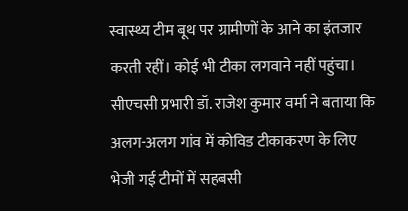स्वास्थ्य टीम बूथ पर ग्रामीणों के आने का इंतजार करती रहीं। कोई भी टीका लगवाने नहीं पहुंचा।
सीएचसी प्रभारी डॉ. राजेश कुमार वर्मा ने बताया कि अलग-अलग गांव में कोविड टीकाकरण के लिए भेजी गई टीमों में सहबसी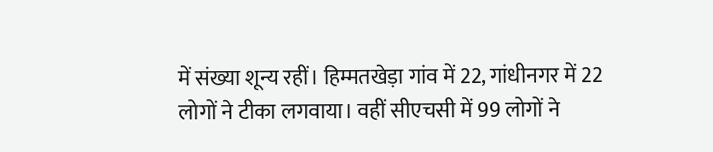में संख्या शून्य रहीं। हिम्मतखेड़ा गांव में 22, गांधीनगर में 22 लोगों ने टीका लगवाया। वहीं सीएचसी में 99 लोगों ने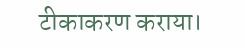टीकाकरण कराया।